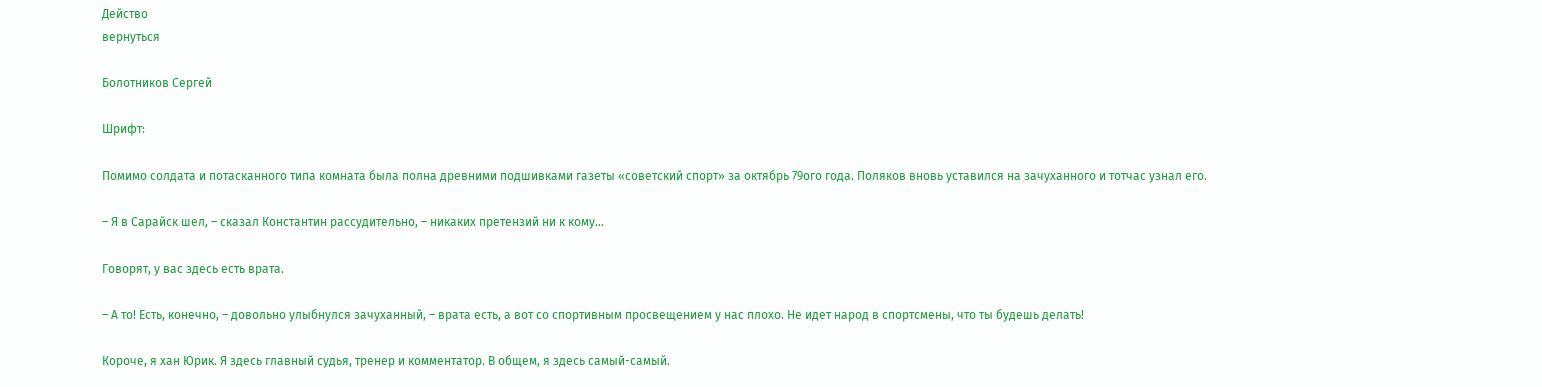Действо
вернуться

Болотников Сергей

Шрифт:

Помимо солдата и потасканного типа комната была полна древними подшивками газеты «советский спорт» за октябрь 79ого года. Поляков вновь уставился на зачуханного и тотчас узнал его.

– Я в Сарайск шел, – сказал Константин рассудительно, – никаких претензий ни к кому…

Говорят, у вас здесь есть врата.

– А то! Есть, конечно, – довольно улыбнулся зачуханный, – врата есть, а вот со спортивным просвещением у нас плохо. Не идет народ в спортсмены, что ты будешь делать!

Короче, я хан Юрик. Я здесь главный судья, тренер и комментатор. В общем, я здесь самый-самый.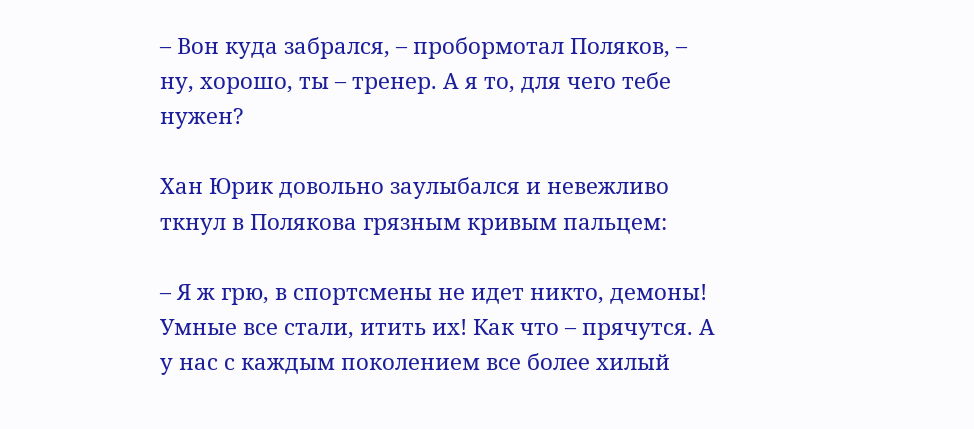– Вон куда забрался, – пробормотал Поляков, – ну, хорошо, ты – тренер. А я то, для чего тебе нужен?

Хан Юрик довольно заулыбался и невежливо ткнул в Полякова грязным кривым пальцем:

– Я ж грю, в спортсмены не идет никто, демоны! Умные все стали, итить их! Как что – прячутся. А у нас с каждым поколением все более хилый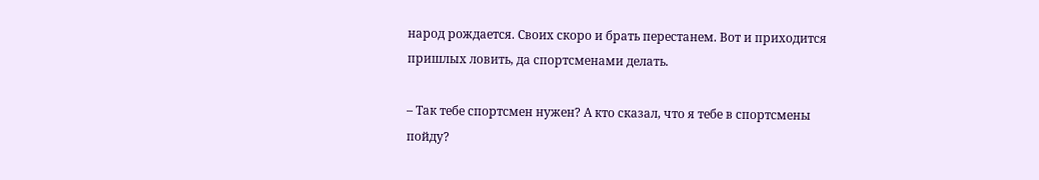народ рождается. Своих скоро и брать перестанем. Вот и приходится пришлых ловить, да спортсменами делать.

– Так тебе спортсмен нужен? А кто сказал, что я тебе в спортсмены пойду?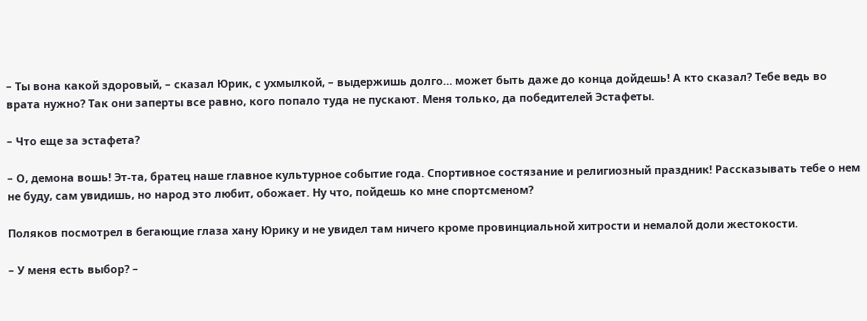– Ты вона какой здоровый, – сказал Юрик, с ухмылкой, – выдержишь долго… может быть даже до конца дойдешь! А кто сказал? Тебе ведь во врата нужно? Так они заперты все равно, кого попало туда не пускают. Меня только, да победителей Эстафеты.

– Что еще за эстафета?

– О, демона вошь! Эт-та, братец наше главное культурное событие года. Спортивное состязание и религиозный праздник! Рассказывать тебе о нем не буду, сам увидишь, но народ это любит, обожает. Ну что, пойдешь ко мне спортсменом?

Поляков посмотрел в бегающие глаза хану Юрику и не увидел там ничего кроме провинциальной хитрости и немалой доли жестокости.

– У меня есть выбор? –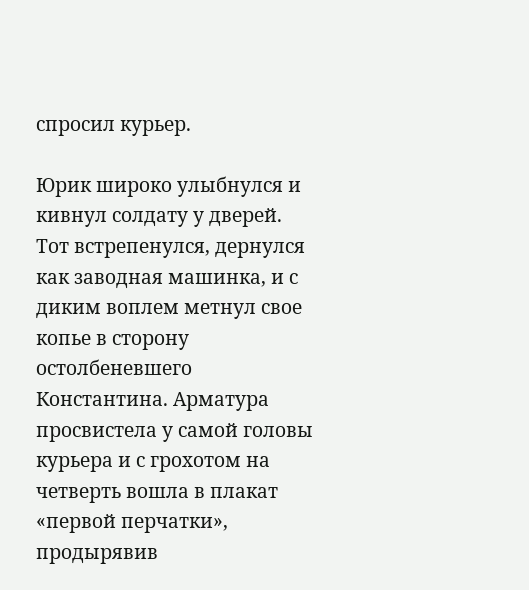спросил курьер.

Юрик широко улыбнулся и кивнул солдату у дверей. Тот встрепенулся, дернулся как заводная машинка, и с диким воплем метнул свое копье в сторону остолбеневшего Константина. Арматура просвистела у самой головы курьера и с грохотом на четверть вошла в плакат «первой перчатки», продырявив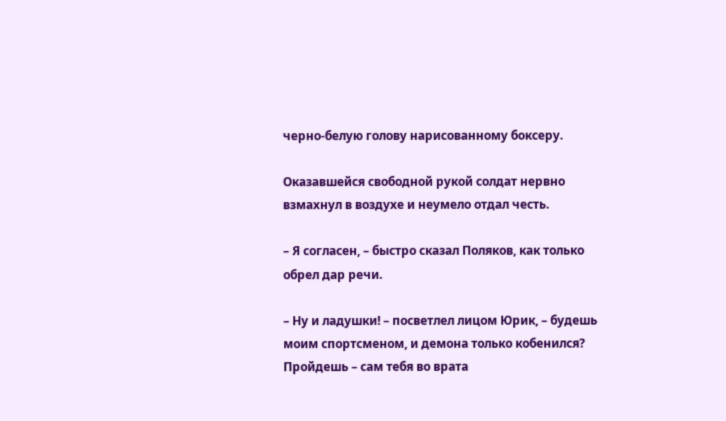черно-белую голову нарисованному боксеру.

Оказавшейся свободной рукой солдат нервно взмахнул в воздухе и неумело отдал честь.

– Я согласен, – быстро сказал Поляков, как только обрел дар речи.

– Ну и ладушки! – посветлел лицом Юрик, – будешь моим спортсменом, и демона только кобенился? Пройдешь – сам тебя во врата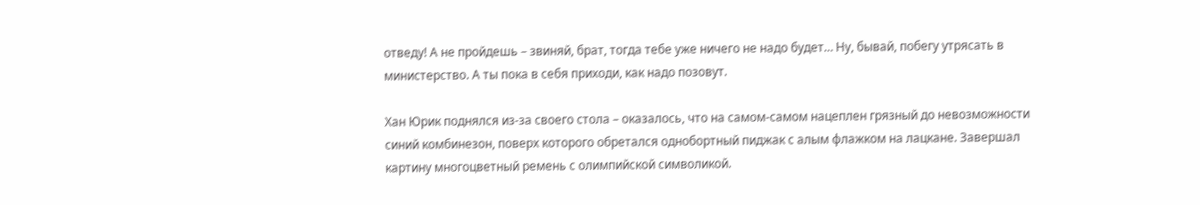отведу! А не пройдешь – звиняй, брат, тогда тебе уже ничего не надо будет… Ну, бывай, побегу утрясать в министерство. А ты пока в себя приходи, как надо позовут.

Хан Юрик поднялся из-за своего стола – оказалось, что на самом-самом нацеплен грязный до невозможности синий комбинезон, поверх которого обретался однобортный пиджак с алым флажком на лацкане. Завершал картину многоцветный ремень с олимпийской символикой.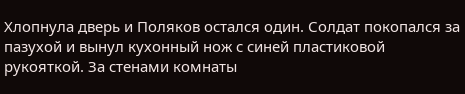Хлопнула дверь и Поляков остался один. Солдат покопался за пазухой и вынул кухонный нож с синей пластиковой рукояткой. За стенами комнаты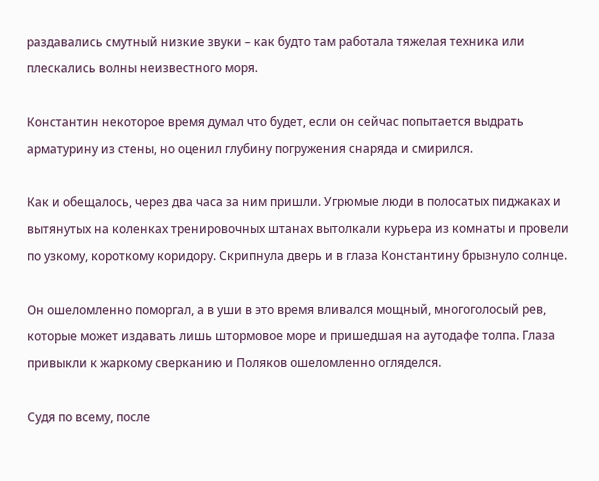раздавались смутный низкие звуки – как будто там работала тяжелая техника или плескались волны неизвестного моря.

Константин некоторое время думал что будет, если он сейчас попытается выдрать арматурину из стены, но оценил глубину погружения снаряда и смирился.

Как и обещалось, через два часа за ним пришли. Угрюмые люди в полосатых пиджаках и вытянутых на коленках тренировочных штанах вытолкали курьера из комнаты и провели по узкому, короткому коридору. Скрипнула дверь и в глаза Константину брызнуло солнце.

Он ошеломленно поморгал, а в уши в это время вливался мощный, многоголосый рев, которые может издавать лишь штормовое море и пришедшая на аутодафе толпа. Глаза привыкли к жаркому сверканию и Поляков ошеломленно огляделся.

Судя по всему, после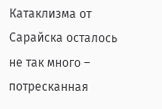Катаклизма от Сарайска осталось не так много – потресканная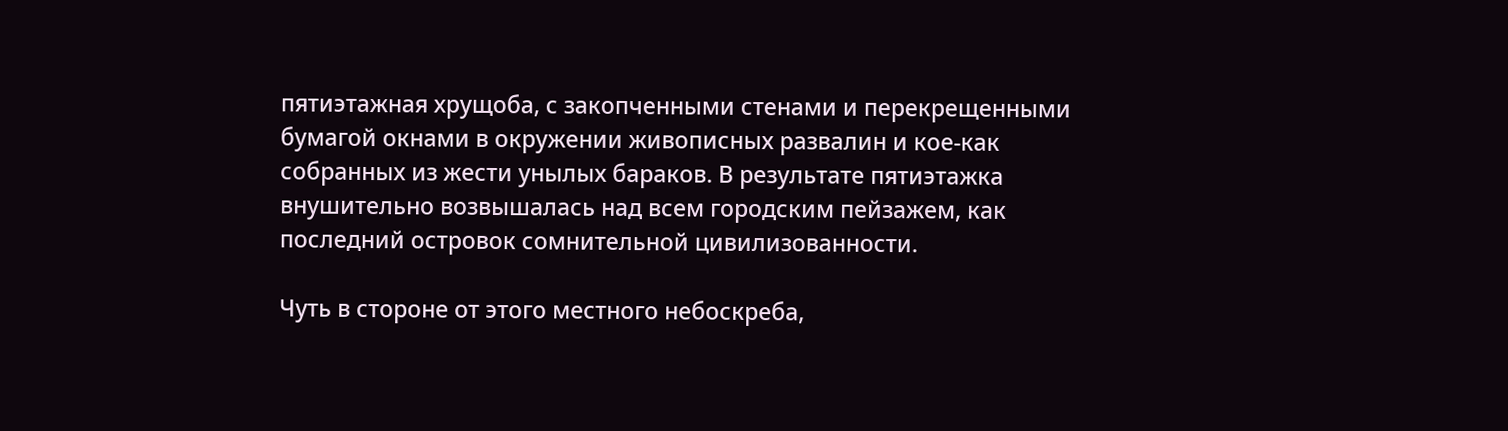пятиэтажная хрущоба, с закопченными стенами и перекрещенными бумагой окнами в окружении живописных развалин и кое-как собранных из жести унылых бараков. В результате пятиэтажка внушительно возвышалась над всем городским пейзажем, как последний островок сомнительной цивилизованности.

Чуть в стороне от этого местного небоскреба,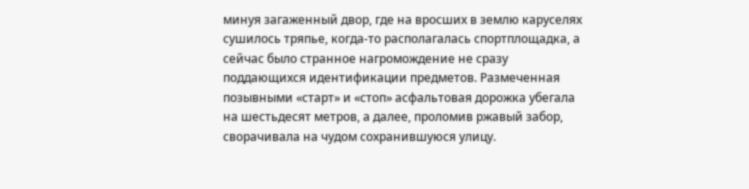минуя загаженный двор, где на вросших в землю каруселях сушилось тряпье, когда-то располагалась спортплощадка, а сейчас было странное нагромождение не сразу поддающихся идентификации предметов. Размеченная позывными «старт» и «стоп» асфальтовая дорожка убегала на шестьдесят метров, а далее, проломив ржавый забор, сворачивала на чудом сохранившуюся улицу.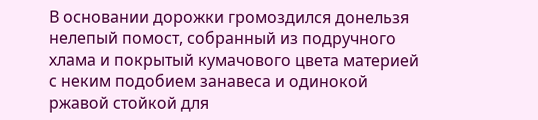В основании дорожки громоздился донельзя нелепый помост, собранный из подручного хлама и покрытый кумачового цвета материей с неким подобием занавеса и одинокой ржавой стойкой для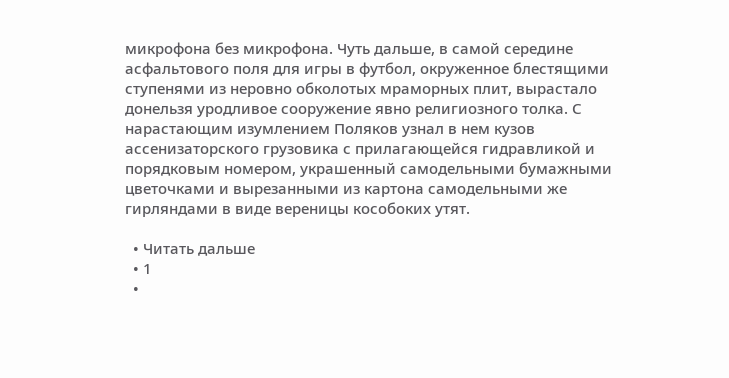микрофона без микрофона. Чуть дальше, в самой середине асфальтового поля для игры в футбол, окруженное блестящими ступенями из неровно обколотых мраморных плит, вырастало донельзя уродливое сооружение явно религиозного толка. С нарастающим изумлением Поляков узнал в нем кузов ассенизаторского грузовика с прилагающейся гидравликой и порядковым номером, украшенный самодельными бумажными цветочками и вырезанными из картона самодельными же гирляндами в виде вереницы кособоких утят.

  • Читать дальше
  • 1
  •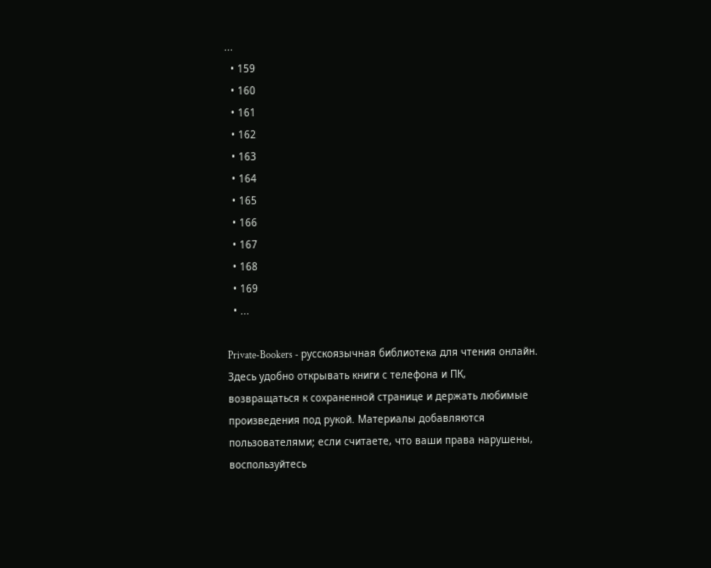...
  • 159
  • 160
  • 161
  • 162
  • 163
  • 164
  • 165
  • 166
  • 167
  • 168
  • 169
  • ...

Private-Bookers - русскоязычная библиотека для чтения онлайн. Здесь удобно открывать книги с телефона и ПК, возвращаться к сохраненной странице и держать любимые произведения под рукой. Материалы добавляются пользователями; если считаете, что ваши права нарушены, воспользуйтесь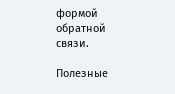формой обратной связи.

Полезные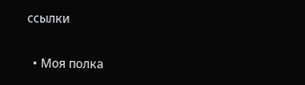ссылки

  • Моя полка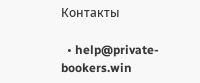Контакты

  • help@private-bookers.win